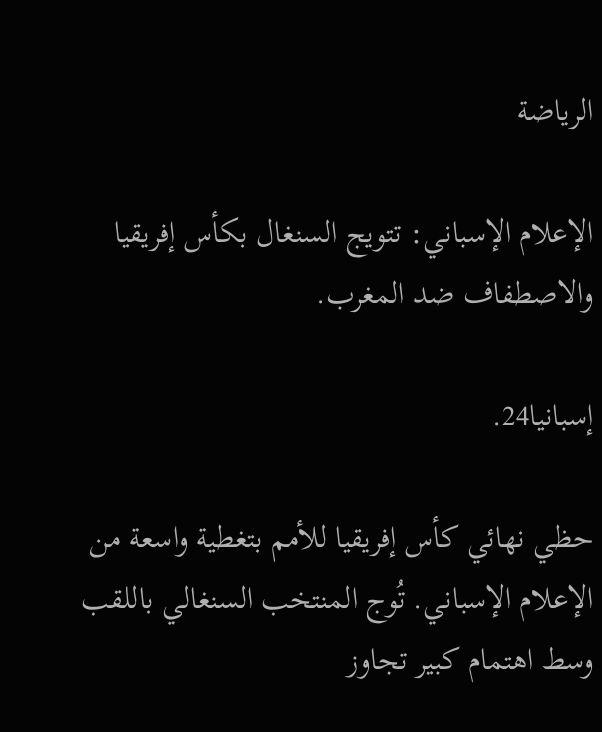الرياضة

الإعلام الإسباني: تتويج السنغال بكأس إفريقيا والاصطفاف ضد المغرب.

إسبانيا24.

حظي نهائي كأس إفريقيا للأمم بتغطية واسعة من الإعلام الإسباني. تُوج المنتخب السنغالي باللقب وسط اهتمام كبير تجاوز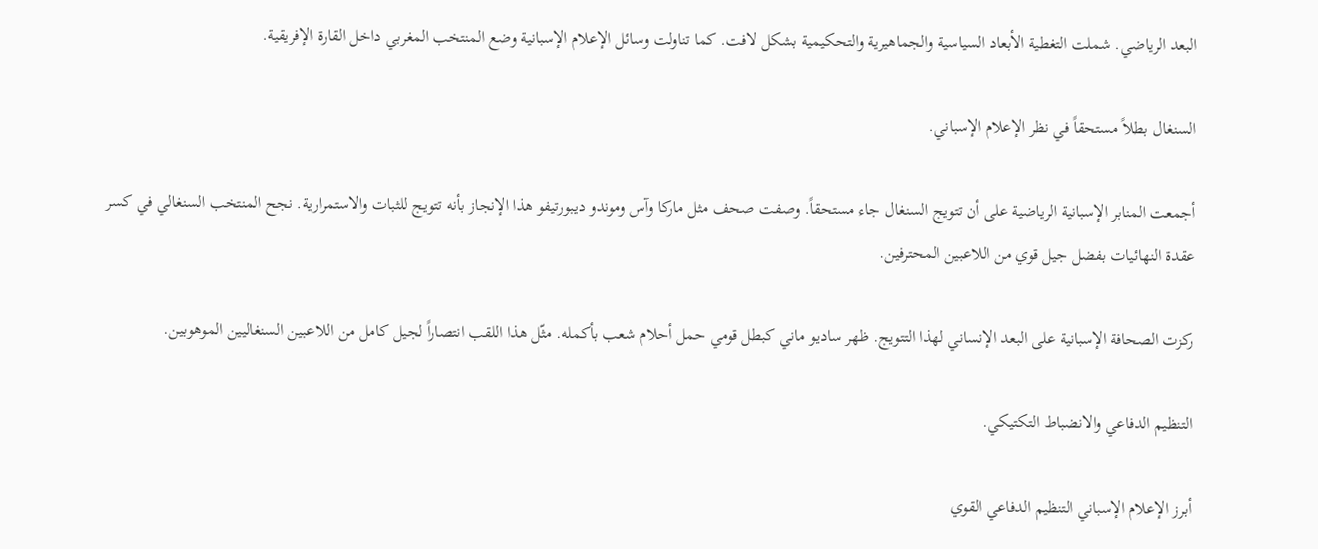البعد الرياضي. شملت التغطية الأبعاد السياسية والجماهيرية والتحكيمية بشكل لافت. كما تناولت وسائل الإعلام الإسبانية وضع المنتخب المغربي داخل القارة الإفريقية.

السنغال بطلاً مستحقاً في نظر الإعلام الإسباني.

أجمعت المنابر الإسبانية الرياضية على أن تتويج السنغال جاء مستحقاً. وصفت صحف مثل ماركا وآس وموندو ديبورتيفو هذا الإنجاز بأنه تتويج للثبات والاستمرارية. نجح المنتخب السنغالي في كسر عقدة النهائيات بفضل جيل قوي من اللاعبين المحترفين.

ركزت الصحافة الإسبانية على البعد الإنساني لهذا التتويج. ظهر ساديو ماني كبطل قومي حمل أحلام شعب بأكمله. مثّل هذا اللقب انتصاراً لجيل كامل من اللاعبين السنغاليين الموهوبين.

التنظيم الدفاعي والانضباط التكتيكي.

أبرز الإعلام الإسباني التنظيم الدفاعي القوي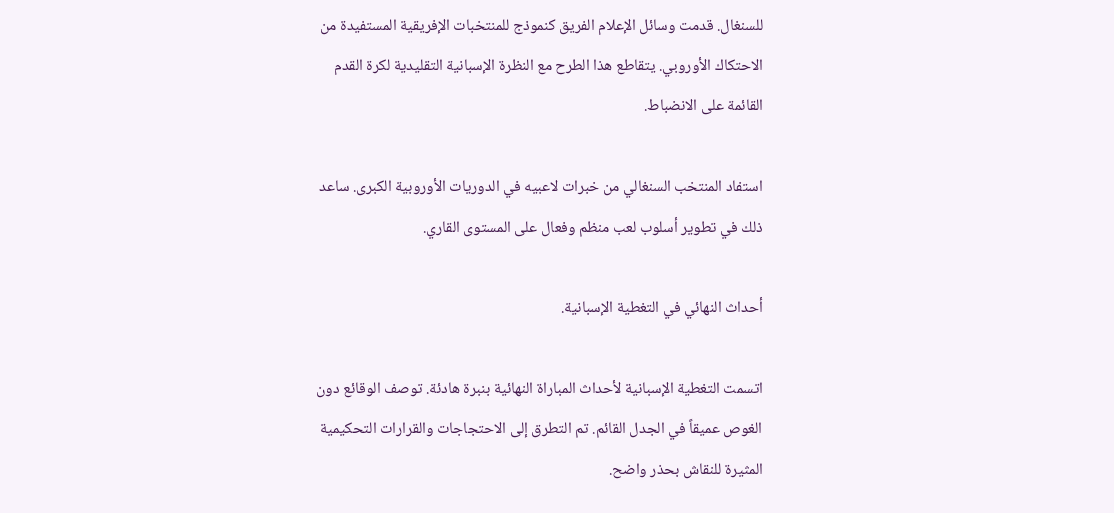للسنغال. قدمت وسائل الإعلام الفريق كنموذج للمنتخبات الإفريقية المستفيدة من الاحتكاك الأوروبي. يتقاطع هذا الطرح مع النظرة الإسبانية التقليدية لكرة القدم القائمة على الانضباط.

استفاد المنتخب السنغالي من خبرات لاعبيه في الدوريات الأوروبية الكبرى. ساعد ذلك في تطوير أسلوب لعب منظم وفعال على المستوى القاري.

أحداث النهائي في التغطية الإسبانية.

اتسمت التغطية الإسبانية لأحداث المباراة النهائية بنبرة هادئة. توصف الوقائع دون الغوص عميقاً في الجدل القائم. تم التطرق إلى الاحتجاجات والقرارات التحكيمية المثيرة للنقاش بحذر واضح.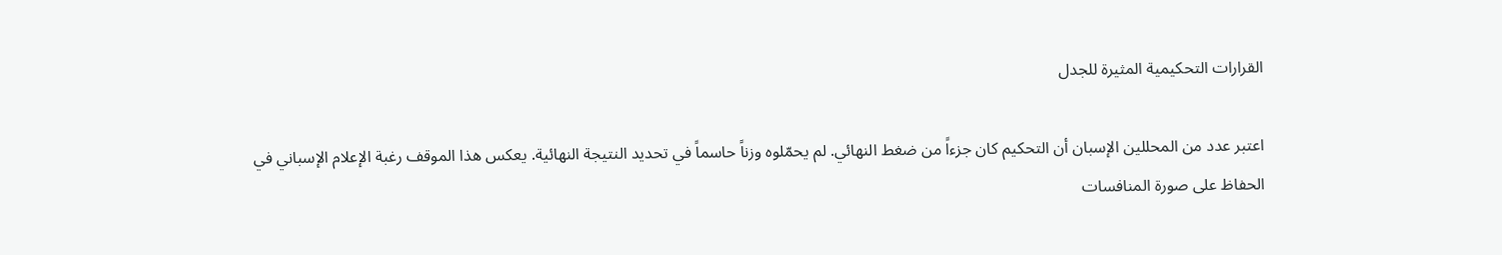القرارات التحكيمية المثيرة للجدل

اعتبر عدد من المحللين الإسبان أن التحكيم كان جزءاً من ضغط النهائي. لم يحمّلوه وزناً حاسماً في تحديد النتيجة النهائية. يعكس هذا الموقف رغبة الإعلام الإسباني في الحفاظ على صورة المنافسات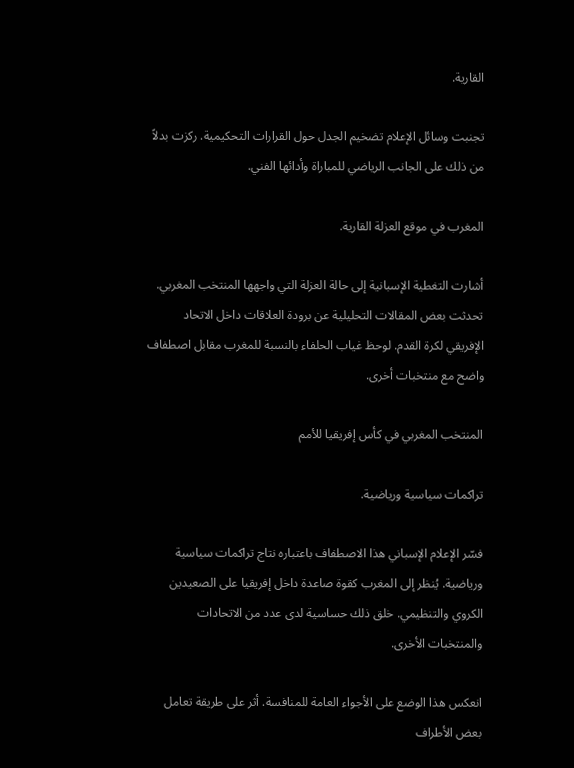القارية.

تجنبت وسائل الإعلام تضخيم الجدل حول القرارات التحكيمية. ركزت بدلاً من ذلك على الجانب الرياضي للمباراة وأدائها الفني.

المغرب في موقع العزلة القارية.

أشارت التغطية الإسبانية إلى حالة العزلة التي واجهها المنتخب المغربي. تحدثت بعض المقالات التحليلية عن برودة العلاقات داخل الاتحاد الإفريقي لكرة القدم. لوحظ غياب الحلفاء بالنسبة للمغرب مقابل اصطفاف واضح مع منتخبات أخرى.

المنتخب المغربي في كأس إفريقيا للأمم

تراكمات سياسية ورياضية.

فسّر الإعلام الإسباني هذا الاصطفاف باعتباره نتاج تراكمات سياسية ورياضية. يُنظر إلى المغرب كقوة صاعدة داخل إفريقيا على الصعيدين الكروي والتنظيمي. خلق ذلك حساسية لدى عدد من الاتحادات والمنتخبات الأخرى.

انعكس هذا الوضع على الأجواء العامة للمنافسة. أثر على طريقة تعامل بعض الأطراف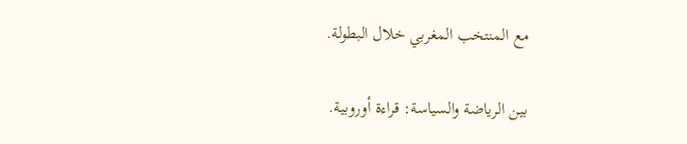مع المنتخب المغربي خلال البطولة.

بين الرياضة والسياسة: قراءة أوروبية.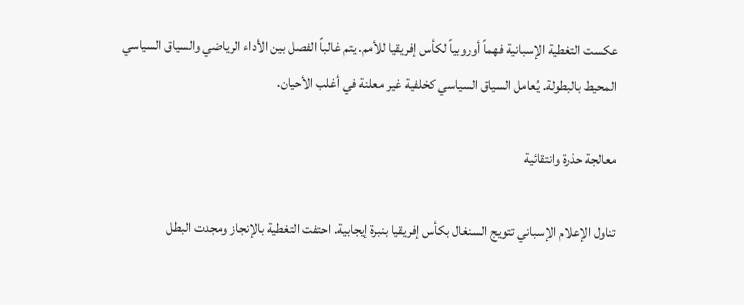عكست التغطية الإسبانية فهماً أوروبياً لكأس إفريقيا للأمم. يتم غالباً الفصل بين الأداء الرياضي والسياق السياسي المحيط بالبطولة. يُعامل السياق السياسي كخلفية غير معلنة في أغلب الأحيان.

معالجة حذرة وانتقائية

تناول الإعلام الإسباني تتويج السنغال بكأس إفريقيا بنبرة إيجابية. احتفت التغطية بالإنجاز ومجدت البطل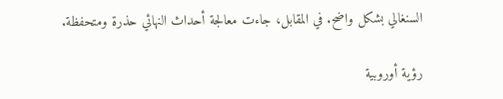السنغالي بشكل واضح. في المقابل، جاءت معالجة أحداث النهائي حذرة ومتحفظة.

رؤية أوروبية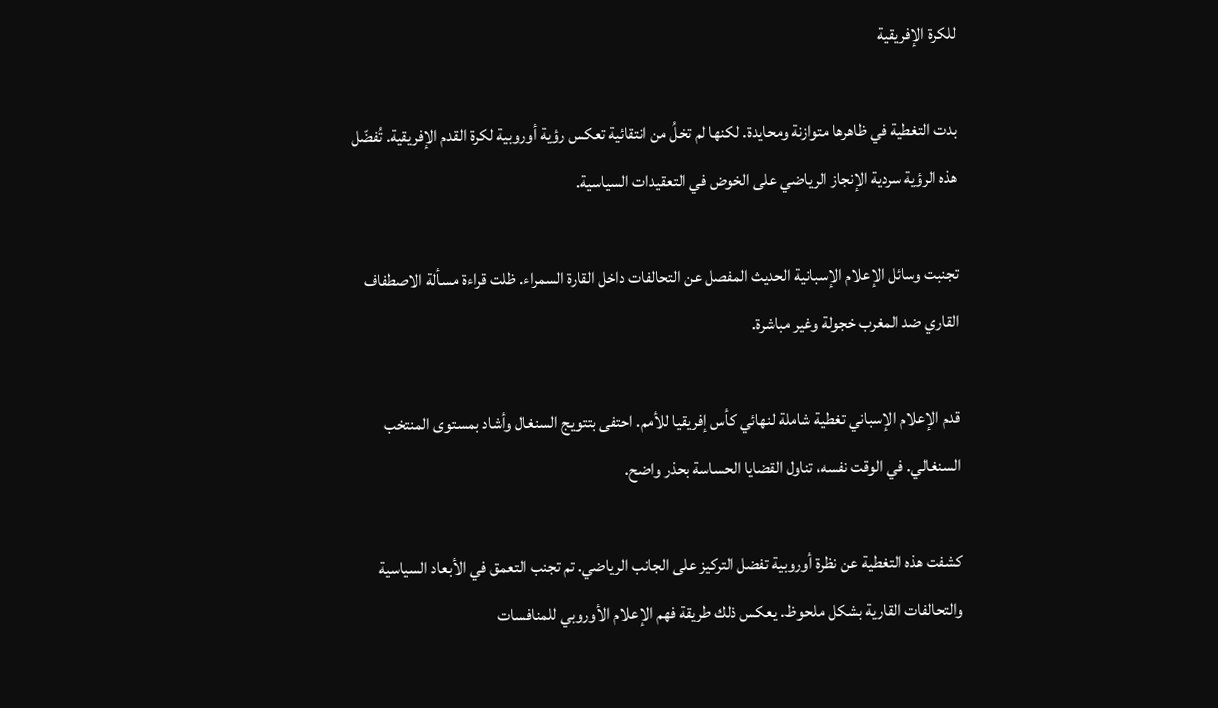للكرة الإفريقية

بدت التغطية في ظاهرها متوازنة ومحايدة. لكنها لم تخلُ من انتقائية تعكس رؤية أوروبية لكرة القدم الإفريقية. تُفضّل هذه الرؤية سردية الإنجاز الرياضي على الخوض في التعقيدات السياسية.

تجنبت وسائل الإعلام الإسبانية الحديث المفصل عن التحالفات داخل القارة السمراء. ظلت قراءة مسألة الاصطفاف القاري ضد المغرب خجولة وغير مباشرة.

قدم الإعلام الإسباني تغطية شاملة لنهائي كأس إفريقيا للأمم. احتفى بتتويج السنغال وأشاد بمستوى المنتخب السنغالي. في الوقت نفسه، تناول القضايا الحساسة بحذر واضح.

كشفت هذه التغطية عن نظرة أوروبية تفضل التركيز على الجانب الرياضي. تم تجنب التعمق في الأبعاد السياسية والتحالفات القارية بشكل ملحوظ. يعكس ذلك طريقة فهم الإعلام الأوروبي للمنافسات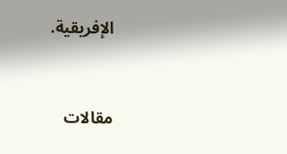الإفريقية.



مقالات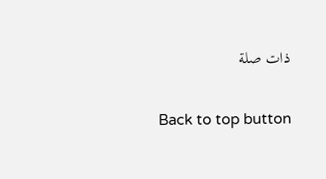ذات صلة

Back to top button